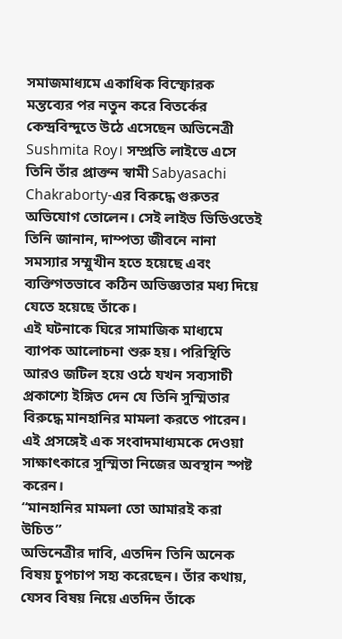সমাজমাধ্যমে একাধিক বিস্ফোরক মন্তব্যের পর নতুন করে বিতর্কের কেন্দ্রবিন্দুতে উঠে এসেছেন অভিনেত্রী Sushmita Roy। সম্প্রতি লাইভে এসে তিনি তাঁর প্রাক্তন স্বামী Sabyasachi Chakraborty-এর বিরুদ্ধে গুরুতর অভিযোগ তোলেন। সেই লাইভ ভিডিওতেই তিনি জানান, দাম্পত্য জীবনে নানা সমস্যার সম্মুখীন হতে হয়েছে এবং ব্যক্তিগতভাবে কঠিন অভিজ্ঞতার মধ্য দিয়ে যেতে হয়েছে তাঁকে।
এই ঘটনাকে ঘিরে সামাজিক মাধ্যমে ব্যাপক আলোচনা শুরু হয়। পরিস্থিতি আরও জটিল হয়ে ওঠে যখন সব্যসাচী প্রকাশ্যে ইঙ্গিত দেন যে তিনি সুস্মিতার বিরুদ্ধে মানহানির মামলা করতে পারেন। এই প্রসঙ্গেই এক সংবাদমাধ্যমকে দেওয়া সাক্ষাৎকারে সুস্মিতা নিজের অবস্থান স্পষ্ট করেন।
“মানহানির মামলা তো আমারই করা উচিত”
অভিনেত্রীর দাবি, এতদিন তিনি অনেক বিষয় চুপচাপ সহ্য করেছেন। তাঁর কথায়, যেসব বিষয় নিয়ে এতদিন তাঁকে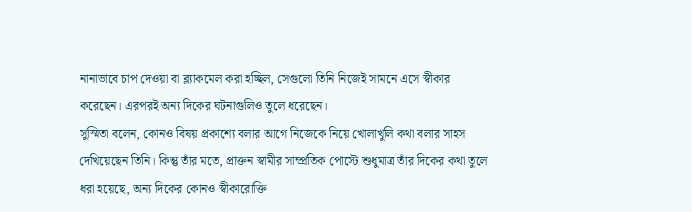নানাভাবে চাপ দেওয়া বা ব্ল্যাকমেল করা হচ্ছিল, সেগুলো তিনি নিজেই সামনে এসে স্বীকার করেছেন। এরপরই অন্য দিকের ঘটনাগুলিও তুলে ধরেছেন।
সুস্মিতা বলেন, কোনও বিষয় প্রকাশ্যে বলার আগে নিজেকে নিয়ে খোলাখুলি কথা বলার সাহস দেখিয়েছেন তিনি। কিন্তু তাঁর মতে, প্রাক্তন স্বামীর সাম্প্রতিক পোস্টে শুধুমাত্র তাঁর দিকের কথা তুলে ধরা হয়েছে, অন্য দিকের কোনও স্বীকারোক্তি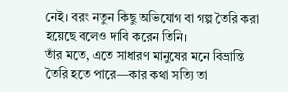নেই। বরং নতুন কিছু অভিযোগ বা গল্প তৈরি করা হয়েছে বলেও দাবি করেন তিনি।
তাঁর মতে, এতে সাধারণ মানুষের মনে বিভ্রান্তি তৈরি হতে পারে—কার কথা সত্যি তা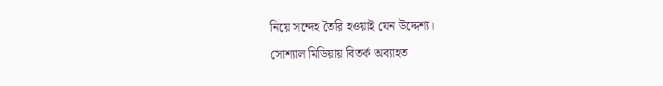নিয়ে সন্দেহ তৈরি হওয়াই যেন উদ্দেশ্য।
সোশ্যাল মিডিয়ায় বিতর্ক অব্যাহত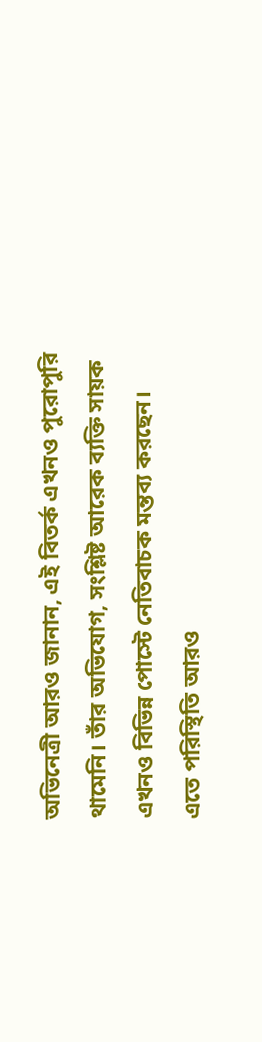অভিনেত্রী আরও জানান, এই বিতর্ক এখনও পুরোপুরি থামেনি। তাঁর অভিযোগ, সংশ্লিষ্ট আরেক ব্যক্তি সায়ক এখনও বিভিন্ন পোস্টে নেতিবাচক মন্তব্য করছেন। এতে পরিস্থিতি আরও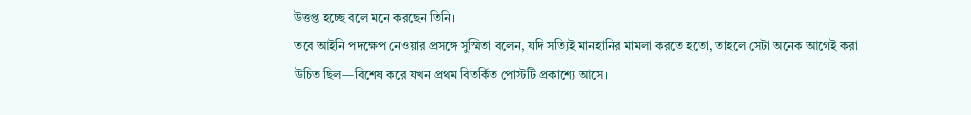উত্তপ্ত হচ্ছে বলে মনে করছেন তিনি।
তবে আইনি পদক্ষেপ নেওয়ার প্রসঙ্গে সুস্মিতা বলেন, যদি সত্যিই মানহানির মামলা করতে হতো, তাহলে সেটা অনেক আগেই করা উচিত ছিল—বিশেষ করে যখন প্রথম বিতর্কিত পোস্টটি প্রকাশ্যে আসে।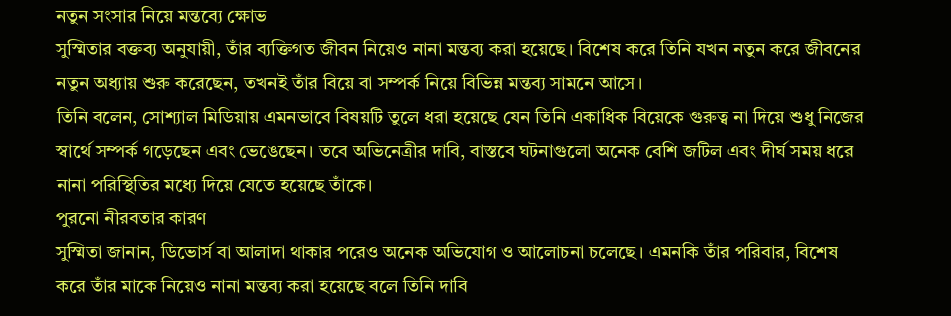নতুন সংসার নিয়ে মন্তব্যে ক্ষোভ
সুস্মিতার বক্তব্য অনুযায়ী, তাঁর ব্যক্তিগত জীবন নিয়েও নানা মন্তব্য করা হয়েছে। বিশেষ করে তিনি যখন নতুন করে জীবনের নতুন অধ্যায় শুরু করেছেন, তখনই তাঁর বিয়ে বা সম্পর্ক নিয়ে বিভিন্ন মন্তব্য সামনে আসে।
তিনি বলেন, সোশ্যাল মিডিয়ায় এমনভাবে বিষয়টি তুলে ধরা হয়েছে যেন তিনি একাধিক বিয়েকে গুরুত্ব না দিয়ে শুধু নিজের স্বার্থে সম্পর্ক গড়েছেন এবং ভেঙেছেন। তবে অভিনেত্রীর দাবি, বাস্তবে ঘটনাগুলো অনেক বেশি জটিল এবং দীর্ঘ সময় ধরে নানা পরিস্থিতির মধ্যে দিয়ে যেতে হয়েছে তাঁকে।
পুরনো নীরবতার কারণ
সুস্মিতা জানান, ডিভোর্স বা আলাদা থাকার পরেও অনেক অভিযোগ ও আলোচনা চলেছে। এমনকি তাঁর পরিবার, বিশেষ করে তাঁর মাকে নিয়েও নানা মন্তব্য করা হয়েছে বলে তিনি দাবি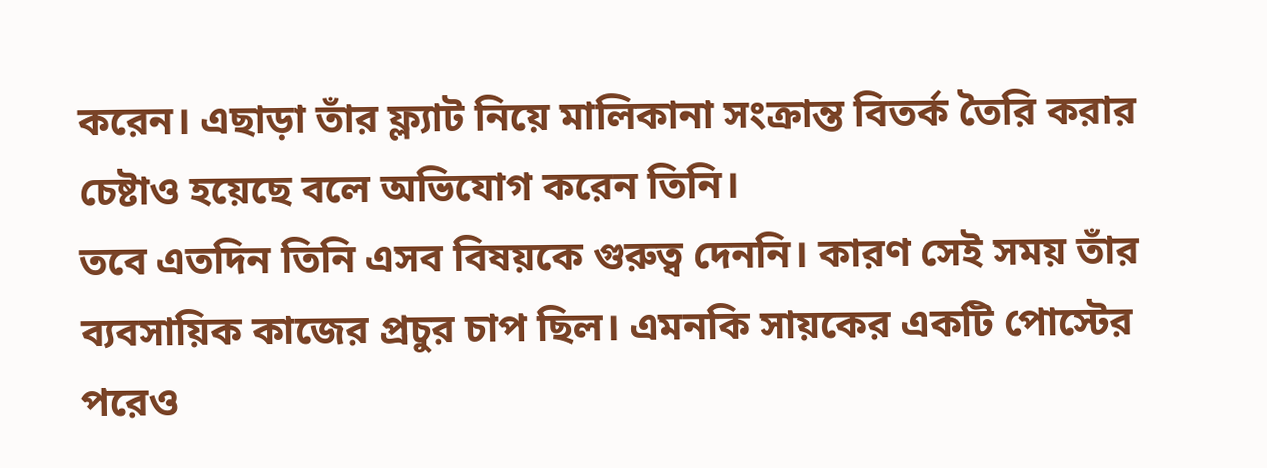করেন। এছাড়া তাঁর ফ্ল্যাট নিয়ে মালিকানা সংক্রান্ত বিতর্ক তৈরি করার চেষ্টাও হয়েছে বলে অভিযোগ করেন তিনি।
তবে এতদিন তিনি এসব বিষয়কে গুরুত্ব দেননি। কারণ সেই সময় তাঁর ব্যবসায়িক কাজের প্রচুর চাপ ছিল। এমনকি সায়কের একটি পোস্টের পরেও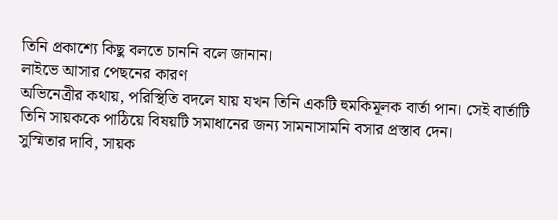তিনি প্রকাশ্যে কিছু বলতে চাননি বলে জানান।
লাইভে আসার পেছনের কারণ
অভিনেত্রীর কথায়, পরিস্থিতি বদলে যায় যখন তিনি একটি হুমকিমূলক বার্তা পান। সেই বার্তাটি তিনি সায়ককে পাঠিয়ে বিষয়টি সমাধানের জন্য সামনাসামনি বসার প্রস্তাব দেন।
সুস্মিতার দাবি, সায়ক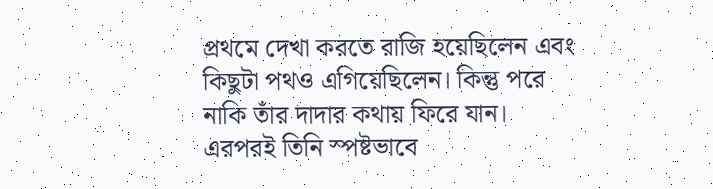প্রথমে দেখা করতে রাজি হয়েছিলেন এবং কিছুটা পথও এগিয়েছিলেন। কিন্তু পরে নাকি তাঁর দাদার কথায় ফিরে যান। এরপরই তিনি স্পষ্টভাবে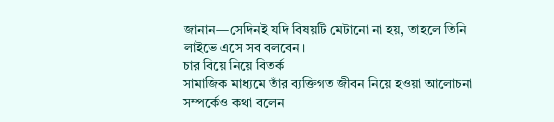জানান—সেদিনই যদি বিষয়টি মেটানো না হয়, তাহলে তিনি লাইভে এসে সব বলবেন।
চার বিয়ে নিয়ে বিতর্ক
সামাজিক মাধ্যমে তাঁর ব্যক্তিগত জীবন নিয়ে হওয়া আলোচনা সম্পর্কেও কথা বলেন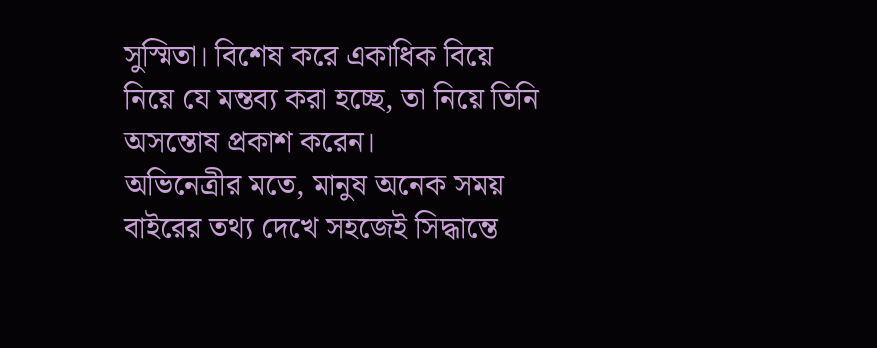সুস্মিতা। বিশেষ করে একাধিক বিয়ে নিয়ে যে মন্তব্য করা হচ্ছে, তা নিয়ে তিনি অসন্তোষ প্রকাশ করেন।
অভিনেত্রীর মতে, মানুষ অনেক সময় বাইরের তথ্য দেখে সহজেই সিদ্ধান্তে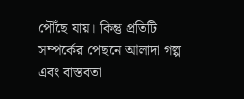পৌঁছে যায়। কিন্তু প্রতিটি সম্পর্কের পেছনে আলাদা গল্প এবং বাস্তবতা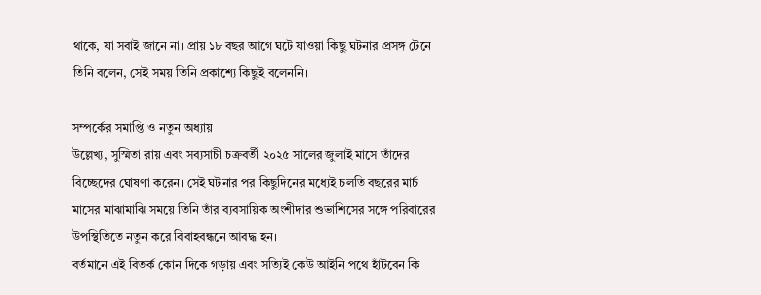থাকে, যা সবাই জানে না। প্রায় ১৮ বছর আগে ঘটে যাওয়া কিছু ঘটনার প্রসঙ্গ টেনে তিনি বলেন, সেই সময় তিনি প্রকাশ্যে কিছুই বলেননি।

সম্পর্কের সমাপ্তি ও নতুন অধ্যায়
উল্লেখ্য, সুস্মিতা রায় এবং সব্যসাচী চক্রবর্তী ২০২৫ সালের জুলাই মাসে তাঁদের বিচ্ছেদের ঘোষণা করেন। সেই ঘটনার পর কিছুদিনের মধ্যেই চলতি বছরের মার্চ মাসের মাঝামাঝি সময়ে তিনি তাঁর ব্যবসায়িক অংশীদার শুভাশিসের সঙ্গে পরিবারের উপস্থিতিতে নতুন করে বিবাহবন্ধনে আবদ্ধ হন।
বর্তমানে এই বিতর্ক কোন দিকে গড়ায় এবং সত্যিই কেউ আইনি পথে হাঁটবেন কি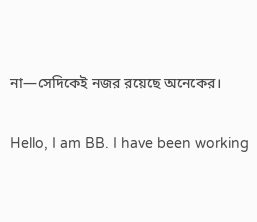না—সেদিকেই নজর রয়েছে অনেকের।

Hello, I am BB. I have been working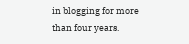in blogging for more than four years.